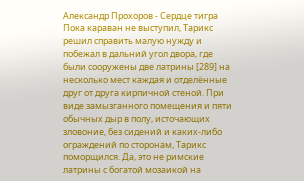Александр Прохоров - Сердце тигра
Пока караван не выступил, Тарикс решил справить малую нужду и побежал в дальний угол двора, где были сооружены две латрины [289] на несколько мест каждая и отделённые друг от друга кирпичной стеной. При виде замызганного помещения и пяти обычных дыр в полу, источающих зловоние, без сидений и каких-либо ограждений по сторонам, Тарикс поморщился. Да, это не римские латрины с богатой мозаикой на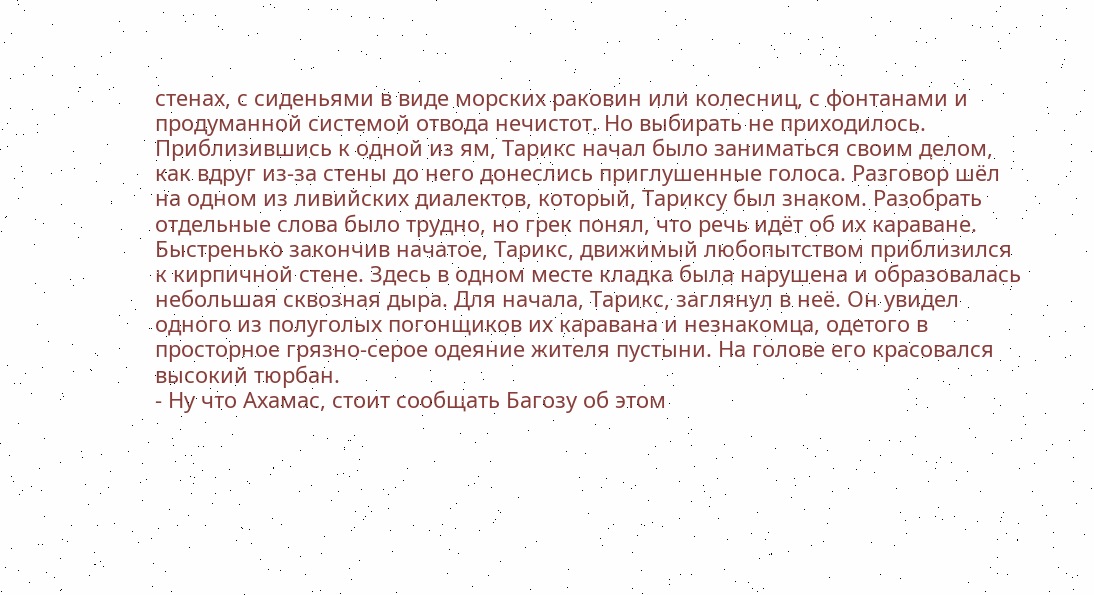стенах, с сиденьями в виде морских раковин или колесниц, с фонтанами и продуманной системой отвода нечистот. Но выбирать не приходилось. Приблизившись к одной из ям, Тарикс начал было заниматься своим делом, как вдруг из-за стены до него донеслись приглушенные голоса. Разговор шёл на одном из ливийских диалектов, который, Тариксу был знаком. Разобрать отдельные слова было трудно, но грек понял, что речь идёт об их караване. Быстренько закончив начатое, Тарикс, движимый любопытством приблизился к кирпичной стене. Здесь в одном месте кладка была нарушена и образовалась небольшая сквозная дыра. Для начала, Тарикс, заглянул в неё. Он увидел одного из полуголых погонщиков их каравана и незнакомца, одетого в просторное грязно-серое одеяние жителя пустыни. На голове его красовался высокий тюрбан.
- Ну что Ахамас, стоит сообщать Багозу об этом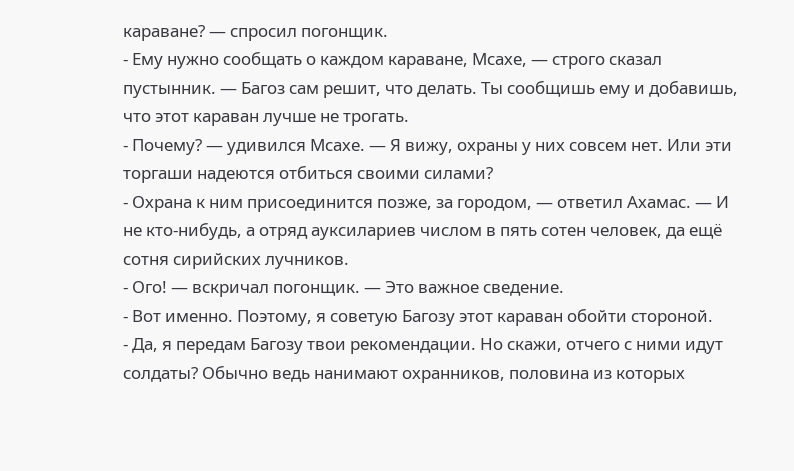караване? — спросил погонщик.
- Ему нужно сообщать о каждом караване, Мсахе, — строго сказал пустынник. — Багоз сам решит, что делать. Ты сообщишь ему и добавишь, что этот караван лучше не трогать.
- Почему? — удивился Мсахе. — Я вижу, охраны у них совсем нет. Или эти торгаши надеются отбиться своими силами?
- Охрана к ним присоединится позже, за городом, — ответил Ахамас. — И не кто-нибудь, а отряд ауксилариев числом в пять сотен человек, да ещё сотня сирийских лучников.
- Ого! — вскричал погонщик. — Это важное сведение.
- Вот именно. Поэтому, я советую Багозу этот караван обойти стороной.
- Да, я передам Багозу твои рекомендации. Но скажи, отчего с ними идут солдаты? Обычно ведь нанимают охранников, половина из которых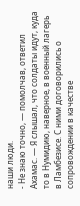наши люди.
- Не знаю точно, — помолчав, ответил Ахамас. — Я слышал, что солдаты идут, куда то в Нумидию, наверное, в военный лагерь в Ламбезисе. С ними договорились о сопровождении в качестве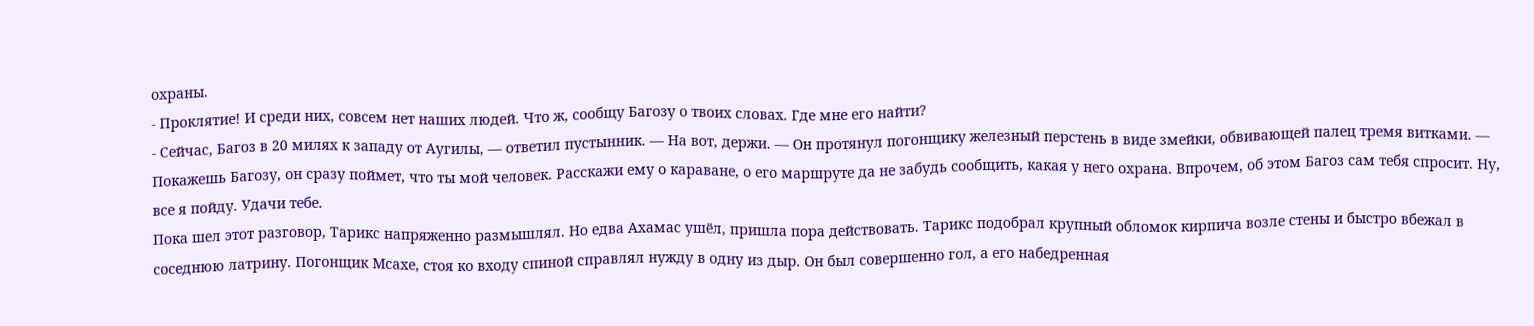охраны.
- Проклятие! И среди них, совсем нет наших людей. Что ж, сообщу Багозу о твоих словах. Где мне его найти?
- Сейчас, Багоз в 20 милях к западу от Аугилы, — ответил пустынник. — На вот, держи. — Он протянул погонщику железный перстень в виде змейки, обвивающей палец тремя витками. — Покажешь Багозу, он сразу поймет, что ты мой человек. Расскажи ему о караване, о его маршруте да не забудь сообщить, какая у него охрана. Впрочем, об этом Багоз сам тебя спросит. Ну, все я пойду. Удачи тебе.
Пока шел этот разговор, Тарикс напряженно размышлял. Но едва Ахамас ушёл, пришла пора действовать. Тарикс подобрал крупный обломок кирпича возле стены и быстро вбежал в соседнюю латрину. Погонщик Мсахе, стоя ко входу спиной справлял нужду в одну из дыр. Он был совершенно гол, а его набедренная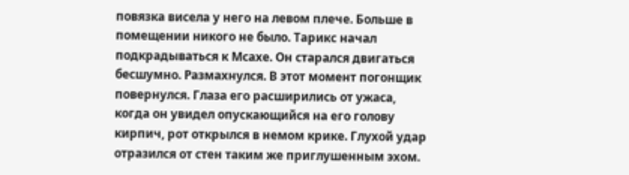повязка висела у него на левом плече. Больше в помещении никого не было. Тарикс начал подкрадываться к Мсахе. Он старался двигаться бесшумно. Размахнулся. В этот момент погонщик повернулся. Глаза его расширились от ужаса, когда он увидел опускающийся на его голову кирпич, рот открылся в немом крике. Глухой удар отразился от стен таким же приглушенным эхом.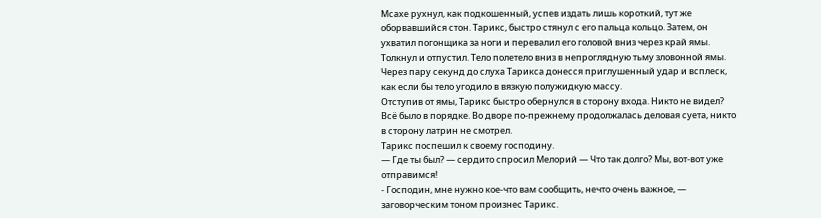Мсахе рухнул, как подкошенный, успев издать лишь короткий, тут же оборвавшийся стон. Тарикс, быстро стянул с его пальца кольцо. Затем, он ухватил погонщика за ноги и перевалил его головой вниз через край ямы. Толкнул и отпустил. Тело полетело вниз в непроглядную тьму зловонной ямы. Через пару секунд до слуха Тарикса донесся приглушенный удар и всплеск, как если бы тело угодило в вязкую полужидкую массу.
Отступив от ямы, Тарикс быстро обернулся в сторону входа. Никто не видел? Всё было в порядке. Во дворе по-прежнему продолжалась деловая суета, никто в сторону латрин не смотрел.
Тарикс поспешил к своему господину.
— Где ты был? — сердито спросил Мелорий — Что так долго? Мы, вот-вот уже отправимся!
- Господин, мне нужно кое-что вам сообщить, нечто очень важное, — заговорческим тоном произнес Тарикс.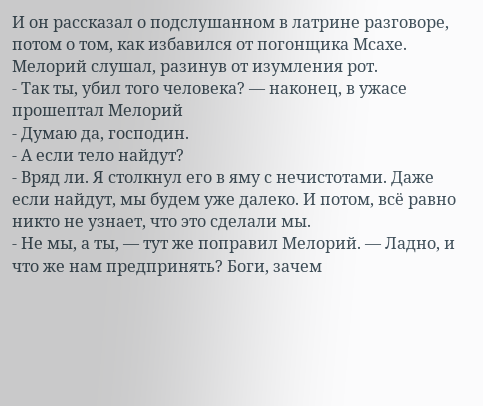И он рассказал о подслушанном в латрине разговоре, потом о том, как избавился от погонщика Мсахе. Мелорий слушал, разинув от изумления рот.
- Так ты, убил того человека? — наконец, в ужасе прошептал Мелорий
- Думаю да, господин.
- А если тело найдут?
- Вряд ли. Я столкнул его в яму с нечистотами. Даже если найдут, мы будем уже далеко. И потом, всё равно никто не узнает, что это сделали мы.
- Не мы, а ты, — тут же поправил Мелорий. — Ладно, и что же нам предпринять? Боги, зачем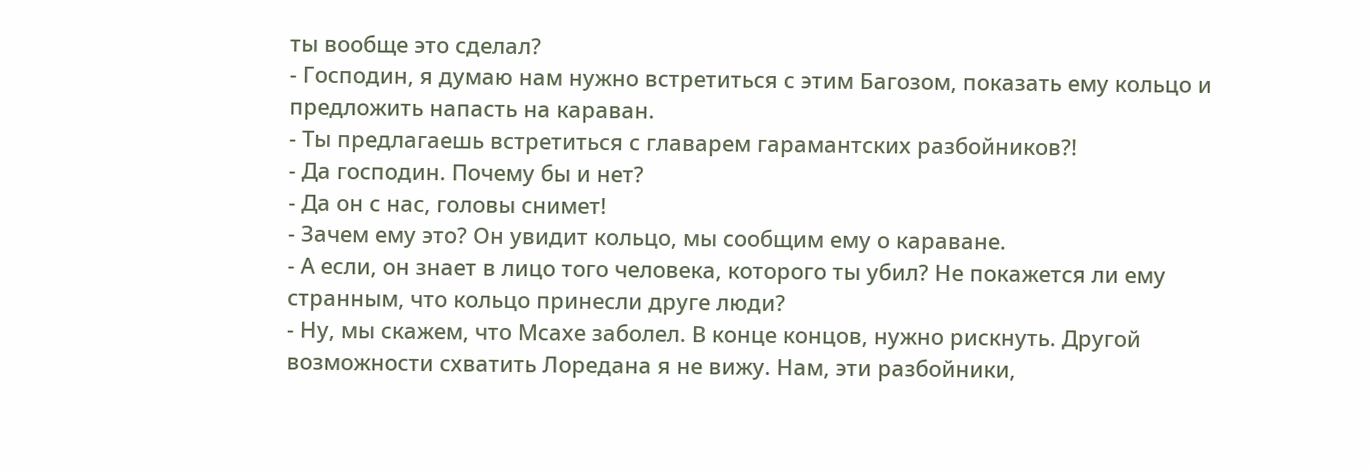ты вообще это сделал?
- Господин, я думаю нам нужно встретиться с этим Багозом, показать ему кольцо и предложить напасть на караван.
- Ты предлагаешь встретиться с главарем гарамантских разбойников?!
- Да господин. Почему бы и нет?
- Да он с нас, головы снимет!
- Зачем ему это? Он увидит кольцо, мы сообщим ему о караване.
- А если, он знает в лицо того человека, которого ты убил? Не покажется ли ему странным, что кольцо принесли друге люди?
- Ну, мы скажем, что Мсахе заболел. В конце концов, нужно рискнуть. Другой возможности схватить Лоредана я не вижу. Нам, эти разбойники,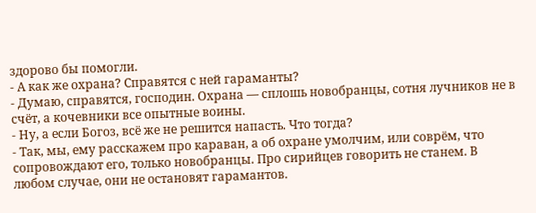здорово бы помогли.
- А как же охрана? Справятся с ней гараманты?
- Думаю, справятся, господин. Охрана — сплошь новобранцы, сотня лучников не в счёт, а кочевники все опытные воины.
- Ну, а если Богоз, всё же не решится напасть. Что тогда?
- Так, мы, ему расскажем про караван, а об охране умолчим, или соврём, что сопровождают его, только новобранцы. Про сирийцев говорить не станем. В любом случае, они не остановят гарамантов.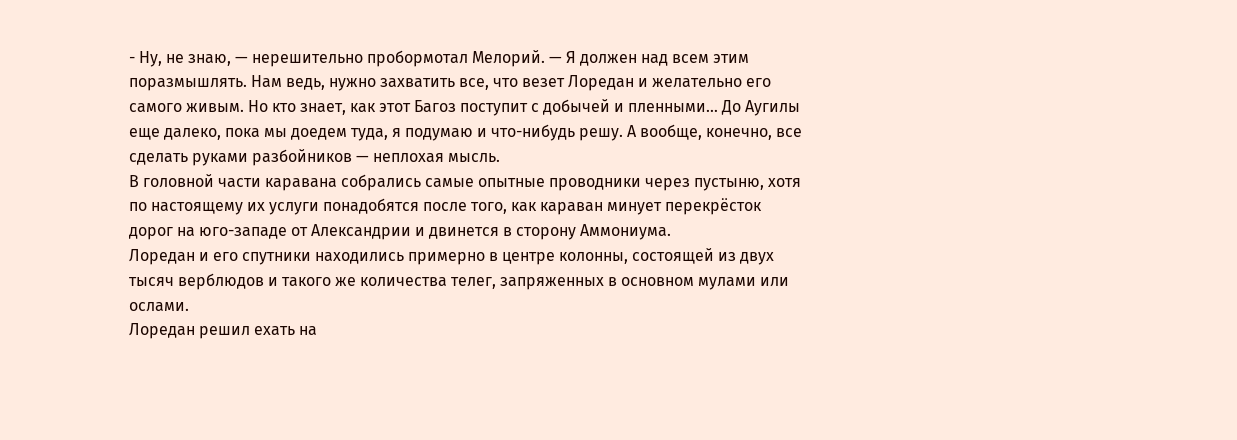- Ну, не знаю, — нерешительно пробормотал Мелорий. — Я должен над всем этим поразмышлять. Нам ведь, нужно захватить все, что везет Лоредан и желательно его самого живым. Но кто знает, как этот Багоз поступит с добычей и пленными… До Аугилы еще далеко, пока мы доедем туда, я подумаю и что-нибудь решу. А вообще, конечно, все сделать руками разбойников — неплохая мысль.
В головной части каравана собрались самые опытные проводники через пустыню, хотя по настоящему их услуги понадобятся после того, как караван минует перекрёсток дорог на юго-западе от Александрии и двинется в сторону Аммониума.
Лоредан и его спутники находились примерно в центре колонны, состоящей из двух тысяч верблюдов и такого же количества телег, запряженных в основном мулами или ослами.
Лоредан решил ехать на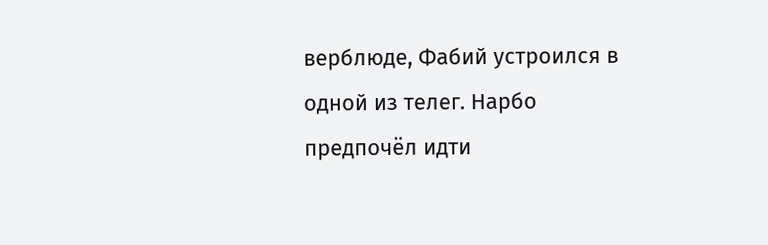верблюде, Фабий устроился в одной из телег. Нарбо предпочёл идти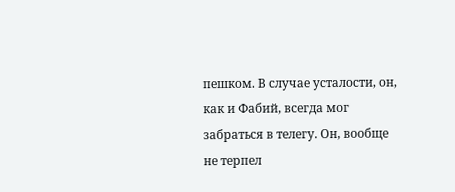пешком. В случае усталости, он, как и Фабий, всегда мог забраться в телегу. Он, вообще не терпел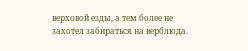верховой езды, а тем более не захотел забираться на верблюда.